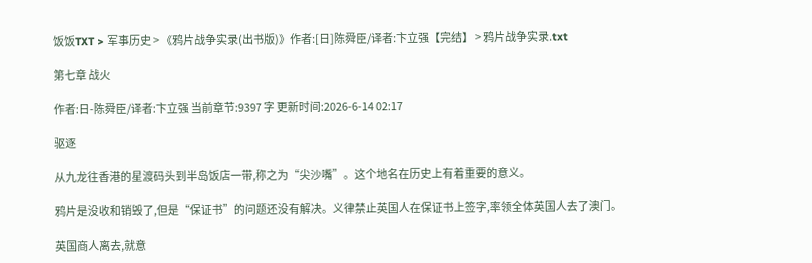饭饭TXT > 军事历史 > 《鸦片战争实录(出书版)》作者:[日]陈舜臣/译者:卞立强【完结】 > 鸦片战争实录.txt

第七章 战火

作者:日-陈舜臣/译者:卞立强 当前章节:9397 字 更新时间:2026-6-14 02:17

驱逐

从九龙往香港的星渡码头到半岛饭店一带,称之为“尖沙嘴”。这个地名在历史上有着重要的意义。

鸦片是没收和销毁了,但是“保证书”的问题还没有解决。义律禁止英国人在保证书上签字,率领全体英国人去了澳门。

英国商人离去,就意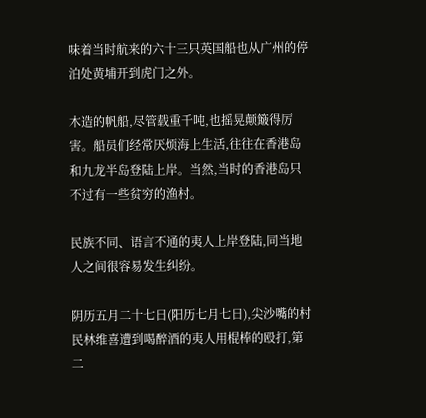味着当时航来的六十三只英国船也从广州的停泊处黄埔开到虎门之外。

木造的帆船,尽管载重千吨,也摇晃颠簸得厉害。船员们经常厌烦海上生活,往往在香港岛和九龙半岛登陆上岸。当然,当时的香港岛只不过有一些贫穷的渔村。

民族不同、语言不通的夷人上岸登陆,同当地人之间很容易发生纠纷。

阴历五月二十七日(阳历七月七日),尖沙嘴的村民林维喜遭到喝醉酒的夷人用棍棒的殴打,第二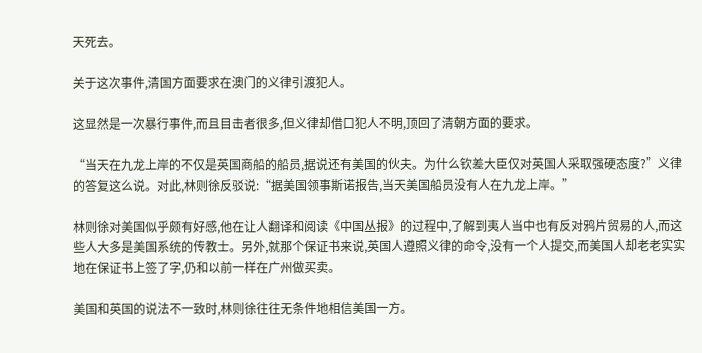天死去。

关于这次事件,清国方面要求在澳门的义律引渡犯人。

这显然是一次暴行事件,而且目击者很多,但义律却借口犯人不明,顶回了清朝方面的要求。

“当天在九龙上岸的不仅是英国商船的船员,据说还有美国的伙夫。为什么钦差大臣仅对英国人采取强硬态度?”义律的答复这么说。对此,林则徐反驳说:“据美国领事斯诺报告,当天美国船员没有人在九龙上岸。”

林则徐对美国似乎颇有好感,他在让人翻译和阅读《中国丛报》的过程中,了解到夷人当中也有反对鸦片贸易的人,而这些人大多是美国系统的传教士。另外,就那个保证书来说,英国人遵照义律的命令,没有一个人提交,而美国人却老老实实地在保证书上签了字,仍和以前一样在广州做买卖。

美国和英国的说法不一致时,林则徐往往无条件地相信美国一方。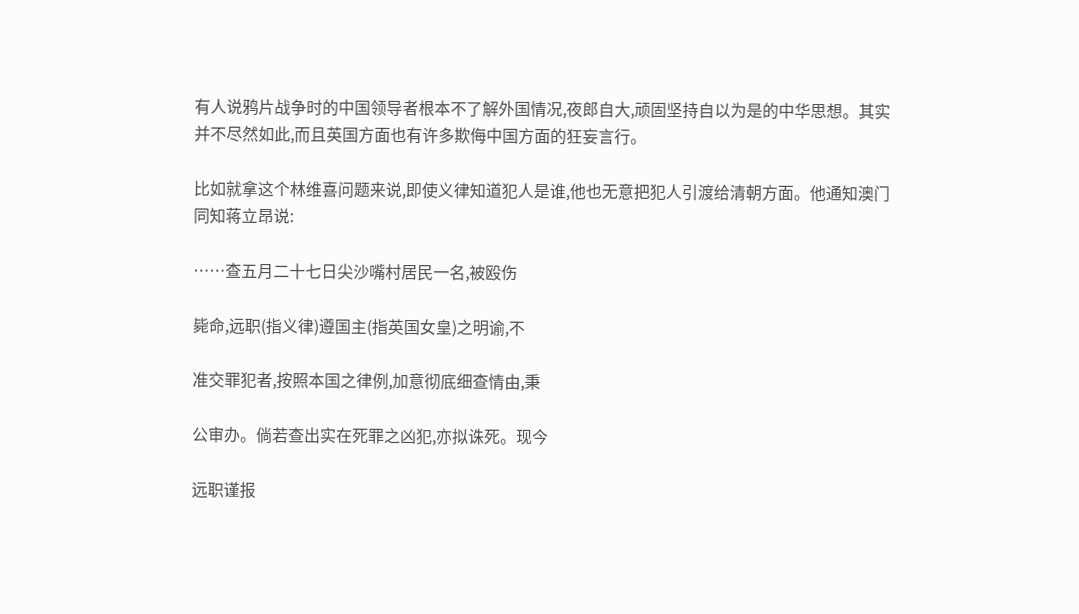有人说鸦片战争时的中国领导者根本不了解外国情况,夜郎自大,顽固坚持自以为是的中华思想。其实并不尽然如此,而且英国方面也有许多欺侮中国方面的狂妄言行。

比如就拿这个林维喜问题来说,即使义律知道犯人是谁,他也无意把犯人引渡给清朝方面。他通知澳门同知蒋立昂说:

……查五月二十七日尖沙嘴村居民一名,被殴伤

毙命,远职(指义律)遵国主(指英国女皇)之明谕,不

准交罪犯者,按照本国之律例,加意彻底细查情由,秉

公审办。倘若查出实在死罪之凶犯,亦拟诛死。现今

远职谨报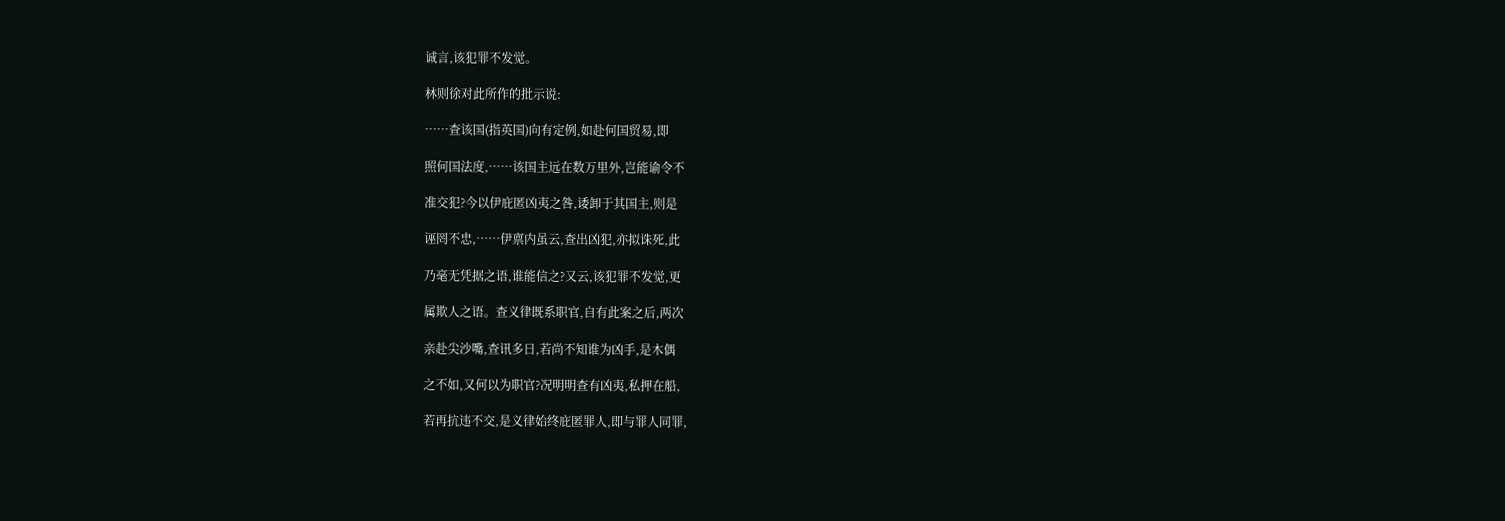诚言,该犯罪不发觉。

林则徐对此所作的批示说:

……查该国(指英国)向有定例,如赴何国贸易,即

照何国法度,……该国主远在数万里外,岂能谕令不

准交犯?今以伊庇匿凶夷之咎,诿卸于其国主,则是

诬罔不忠,……伊禀内虽云,查出凶犯,亦拟诛死,此

乃毫无凭据之语,谁能信之?又云,该犯罪不发觉,更

属欺人之语。查义律既系职官,自有此案之后,两次

亲赴尖沙嘴,查讯多日,若尚不知谁为凶手,是木偶

之不如,又何以为职官?况明明查有凶夷,私押在船,

若再抗违不交,是义律始终庇匿罪人,即与罪人同罪,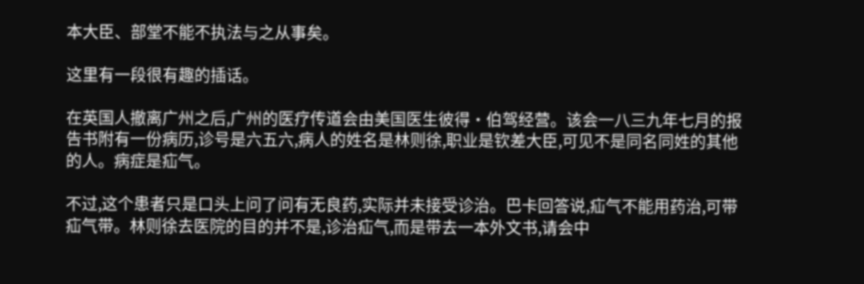本大臣、部堂不能不执法与之从事矣。

这里有一段很有趣的插话。

在英国人撤离广州之后,广州的医疗传道会由美国医生彼得·伯驾经营。该会一八三九年七月的报告书附有一份病历,诊号是六五六,病人的姓名是林则徐,职业是钦差大臣,可见不是同名同姓的其他的人。病症是疝气。

不过,这个患者只是口头上问了问有无良药,实际并未接受诊治。巴卡回答说,疝气不能用药治,可带疝气带。林则徐去医院的目的并不是,诊治疝气,而是带去一本外文书,请会中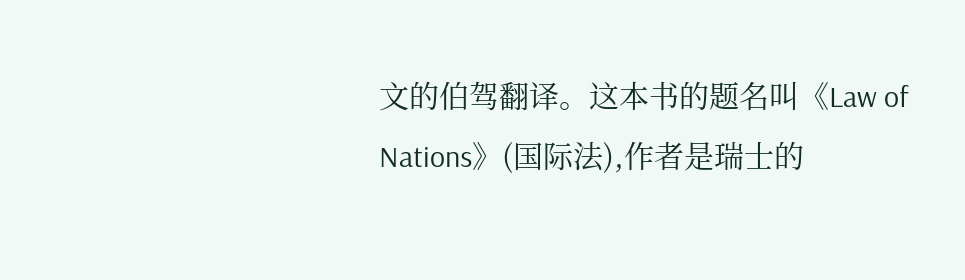文的伯驾翻译。这本书的题名叫《Law of Nations》(国际法),作者是瑞士的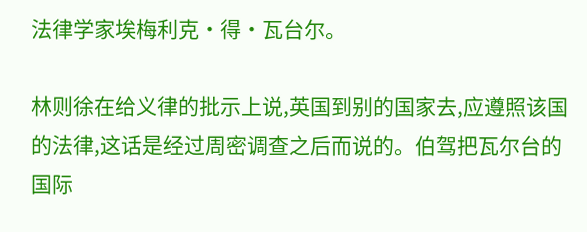法律学家埃梅利克·得·瓦台尔。

林则徐在给义律的批示上说,英国到别的国家去,应遵照该国的法律,这话是经过周密调查之后而说的。伯驾把瓦尔台的国际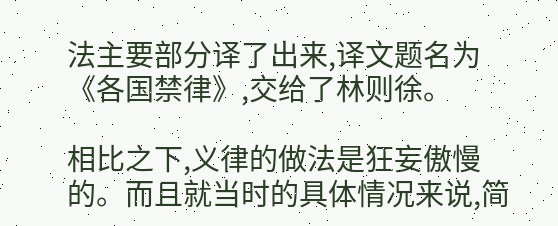法主要部分译了出来,译文题名为《各国禁律》,交给了林则徐。

相比之下,义律的做法是狂妄傲慢的。而且就当时的具体情况来说,简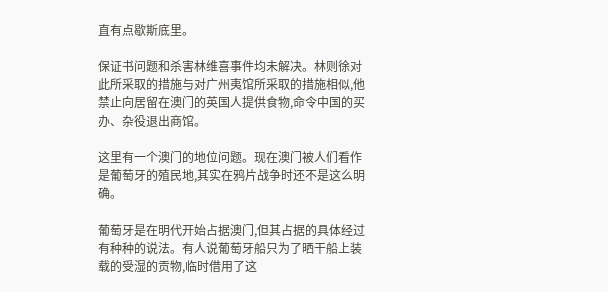直有点歇斯底里。

保证书问题和杀害林维喜事件均未解决。林则徐对此所采取的措施与对广州夷馆所采取的措施相似,他禁止向居留在澳门的英国人提供食物,命令中国的买办、杂役退出商馆。

这里有一个澳门的地位问题。现在澳门被人们看作是葡萄牙的殖民地,其实在鸦片战争时还不是这么明确。

葡萄牙是在明代开始占据澳门,但其占据的具体经过有种种的说法。有人说葡萄牙船只为了晒干船上装载的受湿的贡物,临时借用了这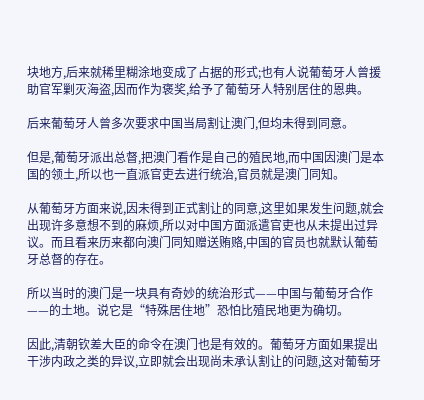块地方,后来就稀里糊涂地变成了占据的形式;也有人说葡萄牙人曾援助官军剿灭海盗,因而作为褒奖,给予了葡萄牙人特别居住的恩典。

后来葡萄牙人曾多次要求中国当局割让澳门,但均未得到同意。

但是,葡萄牙派出总督,把澳门看作是自己的殖民地,而中国因澳门是本国的领土,所以也一直派官吏去进行统治,官员就是澳门同知。

从葡萄牙方面来说,因未得到正式割让的同意,这里如果发生问题,就会出现许多意想不到的麻烦,所以对中国方面派遣官吏也从未提出过异议。而且看来历来都向澳门同知赠送贿赂,中国的官员也就默认葡萄牙总督的存在。

所以当时的澳门是一块具有奇妙的统治形式——中国与葡萄牙合作——的土地。说它是“特殊居住地”恐怕比殖民地更为确切。

因此,清朝钦差大臣的命令在澳门也是有效的。葡萄牙方面如果提出干涉内政之类的异议,立即就会出现尚未承认割让的问题,这对葡萄牙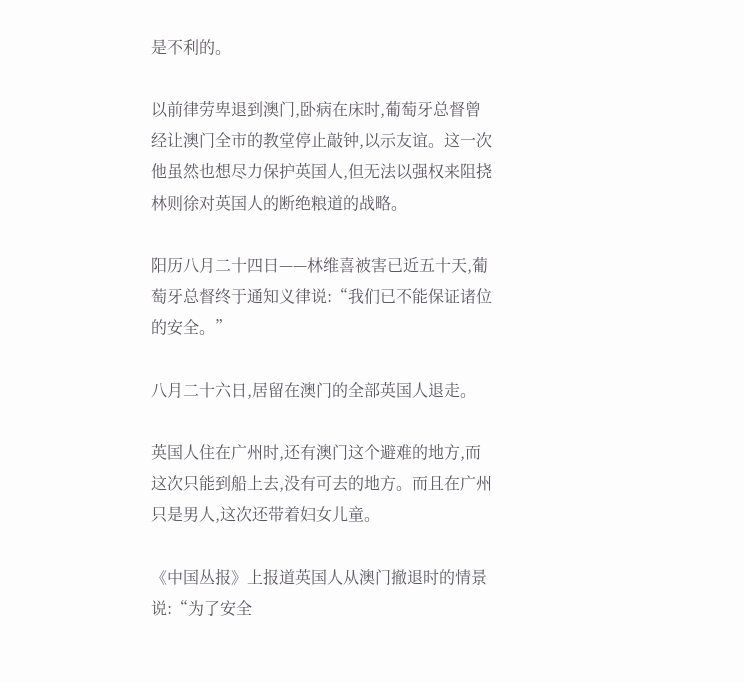是不利的。

以前律劳卑退到澳门,卧病在床时,葡萄牙总督曾经让澳门全市的教堂停止敲钟,以示友谊。这一次他虽然也想尽力保护英国人,但无法以强权来阻挠林则徐对英国人的断绝粮道的战略。

阳历八月二十四日——林维喜被害已近五十天,葡萄牙总督终于通知义律说:“我们已不能保证诸位的安全。”

八月二十六日,居留在澳门的全部英国人退走。

英国人住在广州时,还有澳门这个避难的地方,而这次只能到船上去,没有可去的地方。而且在广州只是男人,这次还带着妇女儿童。

《中国丛报》上报道英国人从澳门撤退时的情景说:“为了安全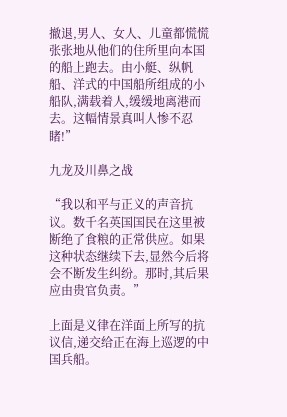撤退,男人、女人、儿童都慌慌张张地从他们的住所里向本国的船上跑去。由小艇、纵帆船、洋式的中国船所组成的小船队,满载着人,缓缓地离港而去。这幅情景真叫人惨不忍睹!”

九龙及川鼻之战

“我以和平与正义的声音抗议。数千名英国国民在这里被断绝了食粮的正常供应。如果这种状态继续下去,显然今后将会不断发生纠纷。那时,其后果应由贵官负责。”

上面是义律在洋面上所写的抗议信,递交给正在海上巡逻的中国兵船。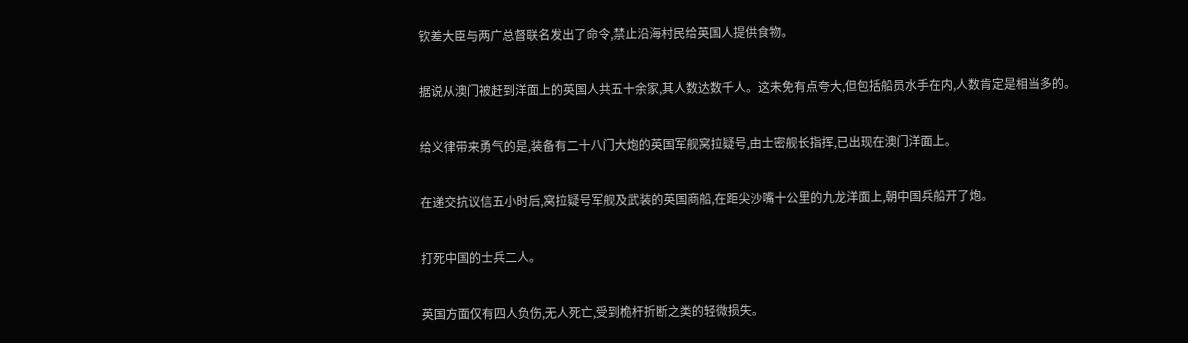钦差大臣与两广总督联名发出了命令,禁止沿海村民给英国人提供食物。

据说从澳门被赶到洋面上的英国人共五十余家,其人数达数千人。这未免有点夸大,但包括船员水手在内,人数肯定是相当多的。

给义律带来勇气的是,装备有二十八门大炮的英国军舰窝拉疑号,由士密舰长指挥,已出现在澳门洋面上。

在递交抗议信五小时后,窝拉疑号军舰及武装的英国商船,在距尖沙嘴十公里的九龙洋面上,朝中国兵船开了炮。

打死中国的士兵二人。

英国方面仅有四人负伤,无人死亡,受到桅杆折断之类的轻微损失。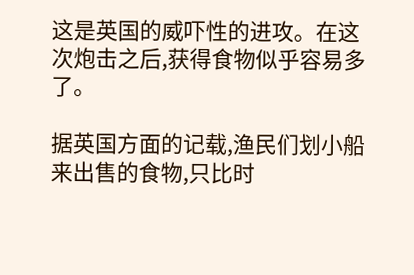这是英国的威吓性的进攻。在这次炮击之后,获得食物似乎容易多了。

据英国方面的记载,渔民们划小船来出售的食物,只比时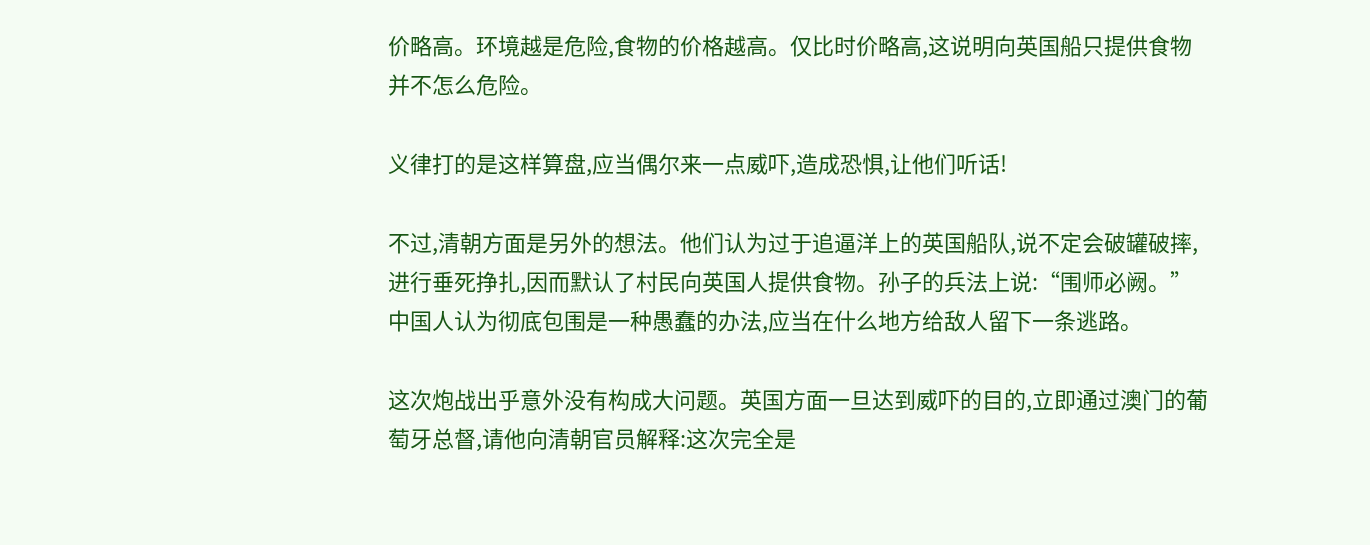价略高。环境越是危险,食物的价格越高。仅比时价略高,这说明向英国船只提供食物并不怎么危险。

义律打的是这样算盘,应当偶尔来一点威吓,造成恐惧,让他们听话!

不过,清朝方面是另外的想法。他们认为过于追逼洋上的英国船队,说不定会破罐破摔,进行垂死挣扎,因而默认了村民向英国人提供食物。孙子的兵法上说:“围师必阙。”中国人认为彻底包围是一种愚蠢的办法,应当在什么地方给敌人留下一条逃路。

这次炮战出乎意外没有构成大问题。英国方面一旦达到威吓的目的,立即通过澳门的葡萄牙总督,请他向清朝官员解释:这次完全是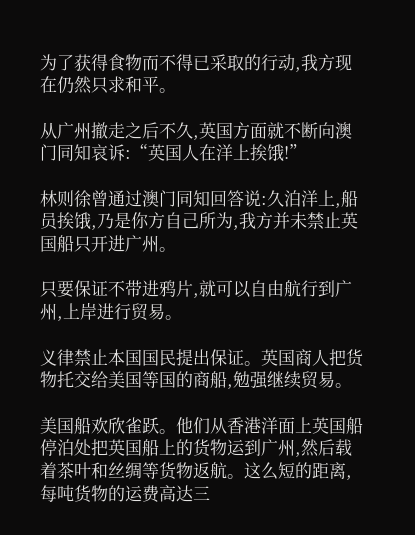为了获得食物而不得已采取的行动,我方现在仍然只求和平。

从广州撤走之后不久,英国方面就不断向澳门同知哀诉:“英国人在洋上挨饿!”

林则徐曾通过澳门同知回答说:久泊洋上,船员挨饿,乃是你方自己所为,我方并未禁止英国船只开进广州。

只要保证不带进鸦片,就可以自由航行到广州,上岸进行贸易。

义律禁止本国国民提出保证。英国商人把货物托交给美国等国的商船,勉强继续贸易。

美国船欢欣雀跃。他们从香港洋面上英国船停泊处把英国船上的货物运到广州,然后载着茶叶和丝绸等货物返航。这么短的距离,每吨货物的运费高达三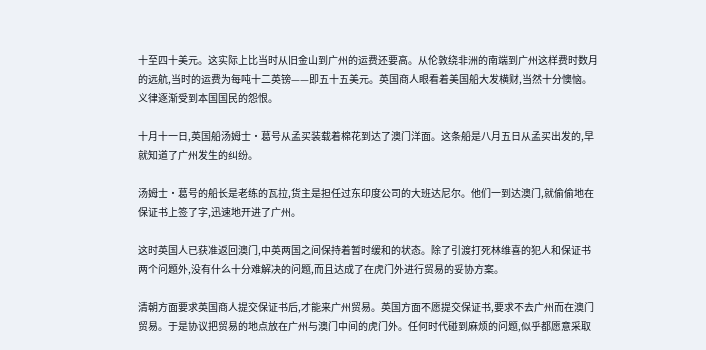十至四十美元。这实际上比当时从旧金山到广州的运费还要高。从伦敦绕非洲的南端到广州这样费时数月的远航,当时的运费为每吨十二英镑——即五十五美元。英国商人眼看着美国船大发横财,当然十分懊恼。义律逐渐受到本国国民的怨恨。

十月十一日,英国船汤姆士·葛号从孟买装载着棉花到达了澳门洋面。这条船是八月五日从孟买出发的,早就知道了广州发生的纠纷。

汤姆士·葛号的船长是老练的瓦拉,货主是担任过东印度公司的大班达尼尔。他们一到达澳门,就偷偷地在保证书上签了字,迅速地开进了广州。

这时英国人已获准返回澳门,中英两国之间保持着暂时缓和的状态。除了引渡打死林维喜的犯人和保证书两个问题外,没有什么十分难解决的问题,而且达成了在虎门外进行贸易的妥协方案。

清朝方面要求英国商人提交保证书后,才能来广州贸易。英国方面不愿提交保证书,要求不去广州而在澳门贸易。于是协议把贸易的地点放在广州与澳门中间的虎门外。任何时代碰到麻烦的问题,似乎都愿意采取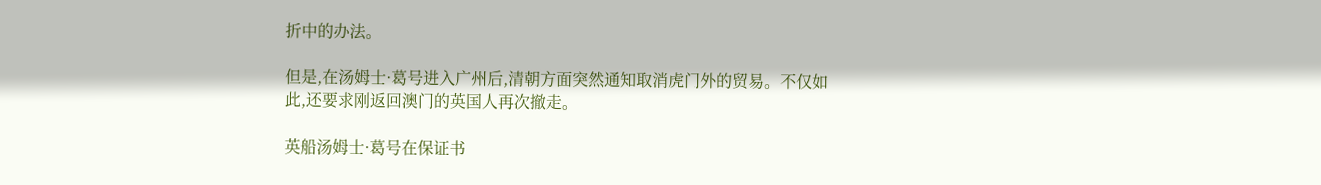折中的办法。

但是,在汤姆士·葛号进入广州后,清朝方面突然通知取消虎门外的贸易。不仅如此,还要求刚返回澳门的英国人再次撤走。

英船汤姆士·葛号在保证书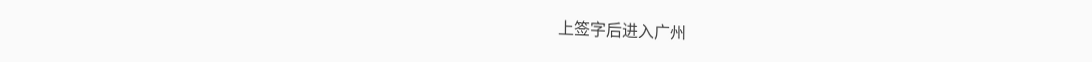上签字后进入广州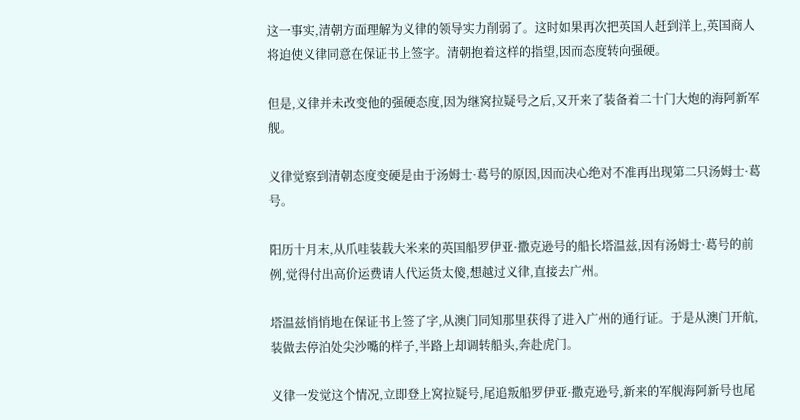这一事实,清朝方面理解为义律的领导实力削弱了。这时如果再次把英国人赶到洋上,英国商人将迫使义律同意在保证书上签字。清朝抱着这样的指望,因而态度转向强硬。

但是,义律并未改变他的强硬态度,因为继窝拉疑号之后,又开来了装备着二十门大炮的海阿新军舰。

义律觉察到清朝态度变硬是由于汤姆士·葛号的原因,因而决心绝对不准再出现第二只汤姆士·葛号。

阳历十月末,从爪哇装载大米来的英国船罗伊亚·撒克逊号的船长塔温兹,因有汤姆士·葛号的前例,觉得付出高价运费请人代运货太傻,想越过义律,直接去广州。

塔温兹悄悄地在保证书上签了字,从澳门同知那里获得了进入广州的通行证。于是从澳门开航,装做去停泊处尖沙嘴的样子,半路上却调转船头,奔赴虎门。

义律一发觉这个情况,立即登上窝拉疑号,尾追叛船罗伊亚·撒克逊号,新来的军舰海阿新号也尾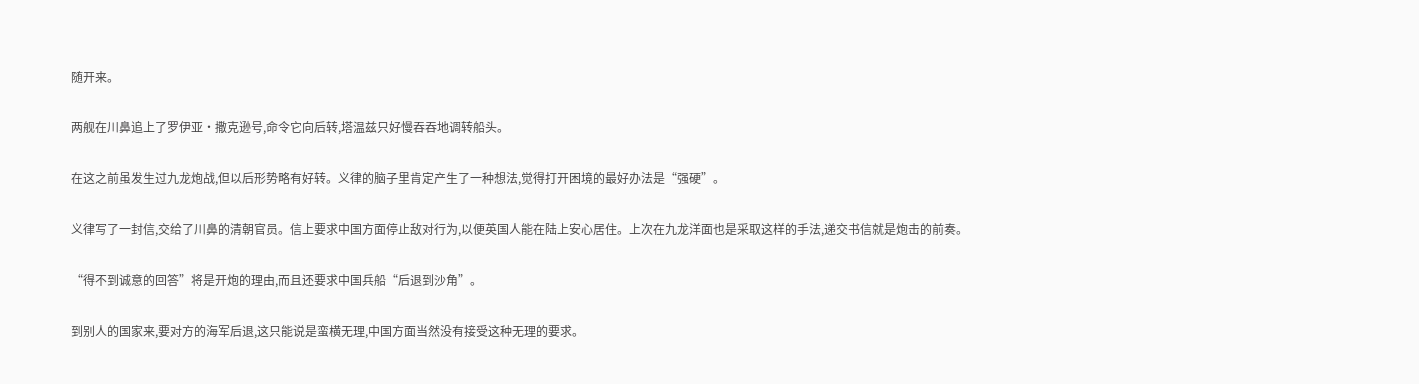随开来。

两舰在川鼻追上了罗伊亚·撒克逊号,命令它向后转,塔温兹只好慢吞吞地调转船头。

在这之前虽发生过九龙炮战,但以后形势略有好转。义律的脑子里肯定产生了一种想法,觉得打开困境的最好办法是“强硬”。

义律写了一封信,交给了川鼻的清朝官员。信上要求中国方面停止敌对行为,以便英国人能在陆上安心居住。上次在九龙洋面也是采取这样的手法,递交书信就是炮击的前奏。

“得不到诚意的回答”将是开炮的理由,而且还要求中国兵船“后退到沙角”。

到别人的国家来,要对方的海军后退,这只能说是蛮横无理,中国方面当然没有接受这种无理的要求。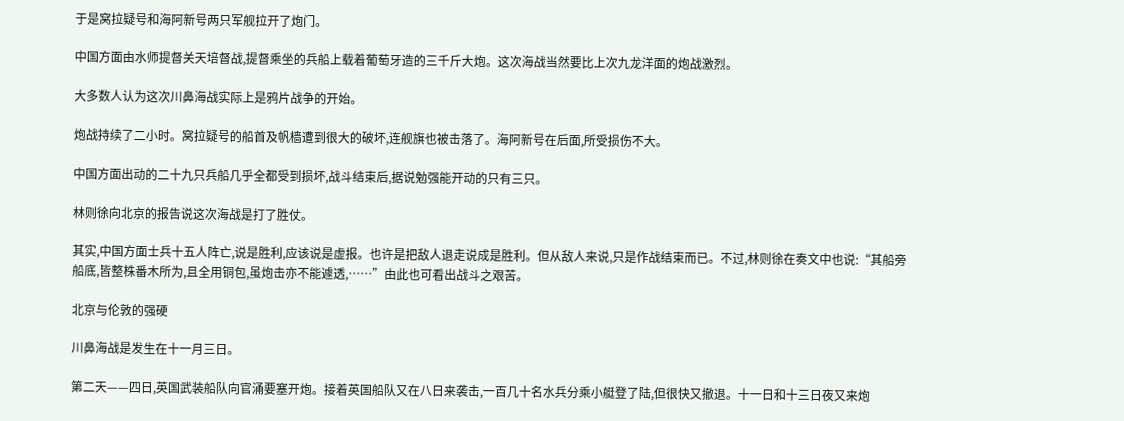于是窝拉疑号和海阿新号两只军舰拉开了炮门。

中国方面由水师提督关天培督战,提督乘坐的兵船上载着葡萄牙造的三千斤大炮。这次海战当然要比上次九龙洋面的炮战激烈。

大多数人认为这次川鼻海战实际上是鸦片战争的开始。

炮战持续了二小时。窝拉疑号的船首及帆樯遭到很大的破坏,连舰旗也被击落了。海阿新号在后面,所受损伤不大。

中国方面出动的二十九只兵船几乎全都受到损坏,战斗结束后,据说勉强能开动的只有三只。

林则徐向北京的报告说这次海战是打了胜仗。

其实,中国方面士兵十五人阵亡,说是胜利,应该说是虚报。也许是把敌人退走说成是胜利。但从敌人来说,只是作战结束而已。不过,林则徐在奏文中也说:“其船旁船底,皆整株番木所为,且全用铜包,虽炮击亦不能遽透,……”由此也可看出战斗之艰苦。

北京与伦敦的强硬

川鼻海战是发生在十一月三日。

第二天——四日,英国武装船队向官涌要塞开炮。接着英国船队又在八日来袭击,一百几十名水兵分乘小艇登了陆,但很快又撤退。十一日和十三日夜又来炮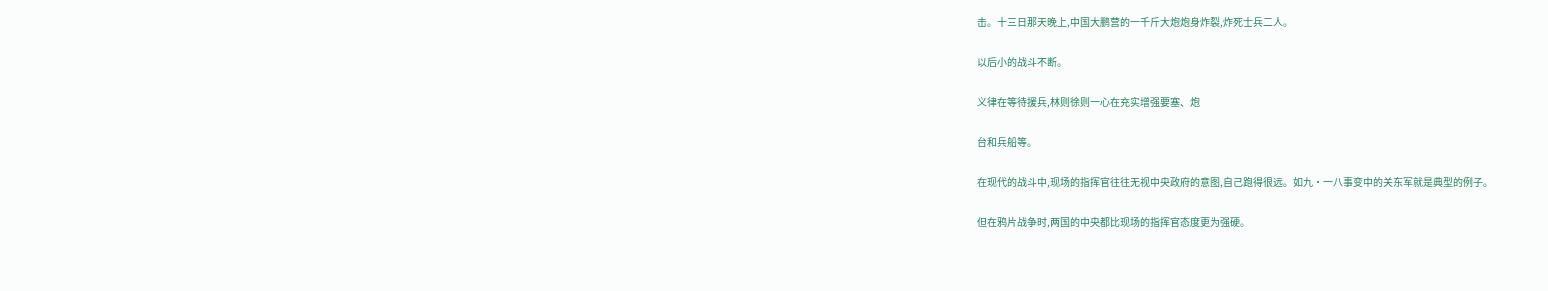击。十三日那天晚上,中国大鹏营的一千斤大炮炮身炸裂,炸死士兵二人。

以后小的战斗不断。

义律在等待援兵,林则徐则一心在充实增强要塞、炮

台和兵船等。

在现代的战斗中,现场的指挥官往往无视中央政府的意图,自己跑得很远。如九·一八事变中的关东军就是典型的例子。

但在鸦片战争时,两国的中央都比现场的指挥官态度更为强硬。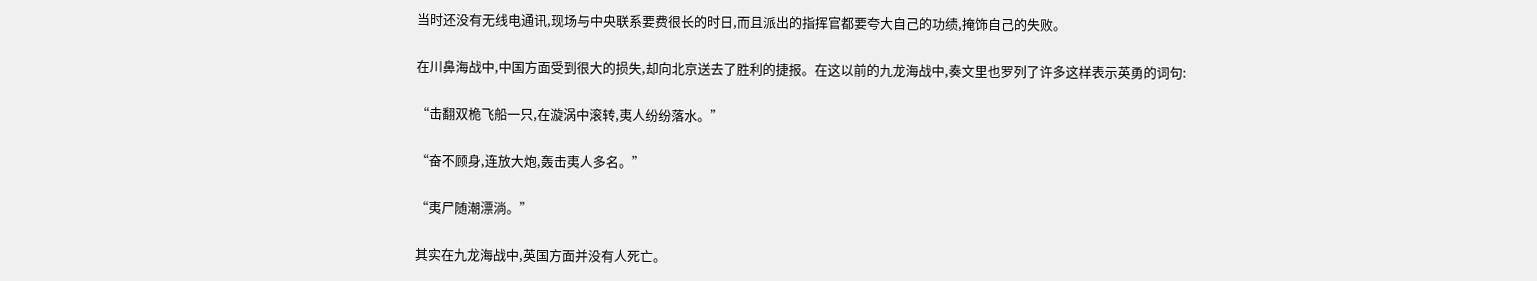当时还没有无线电通讯,现场与中央联系要费很长的时日,而且派出的指挥官都要夸大自己的功绩,掩饰自己的失败。

在川鼻海战中,中国方面受到很大的损失,却向北京送去了胜利的捷报。在这以前的九龙海战中,奏文里也罗列了许多这样表示英勇的词句:

“击翻双桅飞船一只,在漩涡中滚转,夷人纷纷落水。”

“奋不顾身,连放大炮,轰击夷人多名。”

“夷尸随潮漂淌。”

其实在九龙海战中,英国方面并没有人死亡。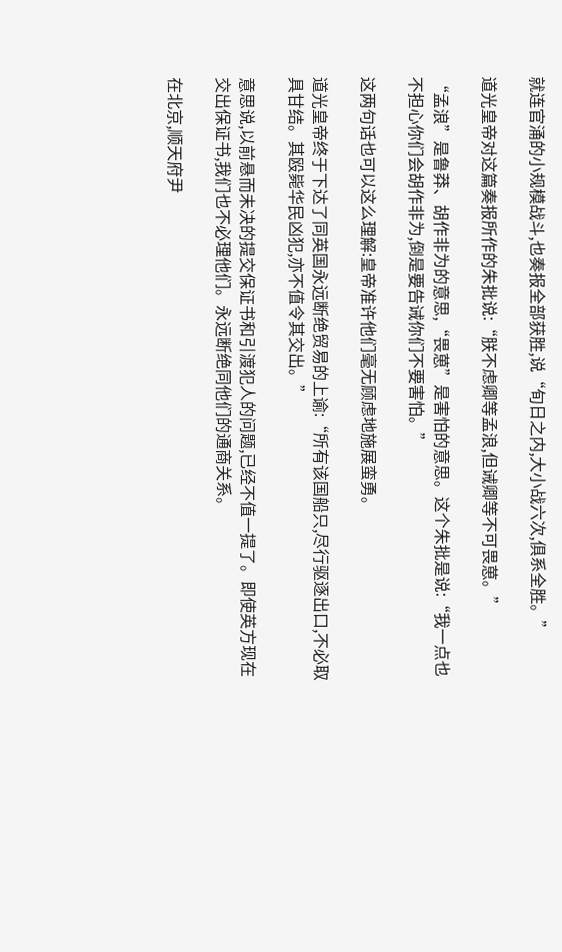就连官涌的小规模战斗,也奏报全部获胜,说“旬日之内,大小战六次,俱系全胜。”

道光皇帝对这篇奏报所作的朱批说:“朕不虑卿等孟浪,但诫卿等不可畏葸。”

“孟浪”是鲁莽、胡作非为的意思,“畏葸”是害怕的意思。这个朱批是说:“我一点也不担心你们会胡作非为,倒是要告诫你们不要害怕。”

这两句话也可以这么理解:皇帝准许他们毫无顾虑地施展蛮勇。

道光皇帝终于下达了同英国永远断绝贸易的上谕:“所有该国船只,尽行驱逐出口,不必取具甘结。其殴毙华民凶犯,亦不值令其交出。”

意思说,以前悬而未决的提交保证书和引渡犯人的问题,已经不值一提了。即使英方现在交出保证书,我们也不必理他们。永远断绝同他们的通商关系。

在北京,顺天府尹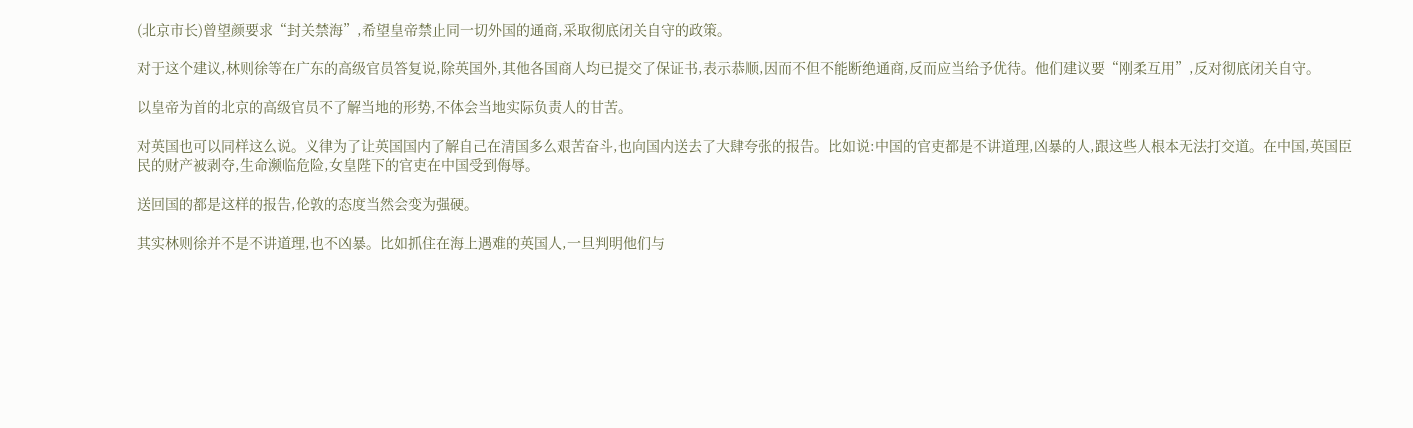(北京市长)曾望颜要求“封关禁海”,希望皇帝禁止同一切外国的通商,采取彻底闭关自守的政策。

对于这个建议,林则徐等在广东的高级官员答复说,除英国外,其他各国商人均已提交了保证书,表示恭顺,因而不但不能断绝通商,反而应当给予优待。他们建议要“刚柔互用”,反对彻底闭关自守。

以皇帝为首的北京的高级官员不了解当地的形势,不体会当地实际负责人的甘苦。

对英国也可以同样这么说。义律为了让英国国内了解自己在清国多么艰苦奋斗,也向国内送去了大肆夸张的报告。比如说:中国的官吏都是不讲道理,凶暴的人,跟这些人根本无法打交道。在中国,英国臣民的财产被剥夺,生命濒临危险,女皇陛下的官吏在中国受到侮辱。

送回国的都是这样的报告,伦敦的态度当然会变为强硬。

其实林则徐并不是不讲道理,也不凶暴。比如抓住在海上遇难的英国人,一旦判明他们与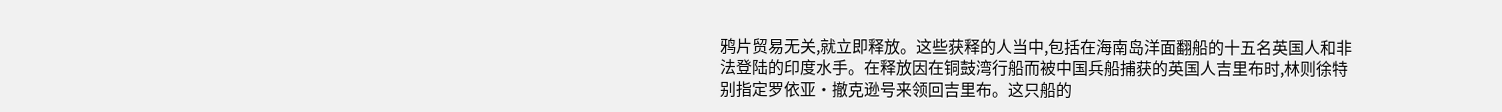鸦片贸易无关,就立即释放。这些获释的人当中,包括在海南岛洋面翻船的十五名英国人和非法登陆的印度水手。在释放因在铜鼓湾行船而被中国兵船捕获的英国人吉里布时,林则徐特别指定罗依亚·撤克逊号来领回吉里布。这只船的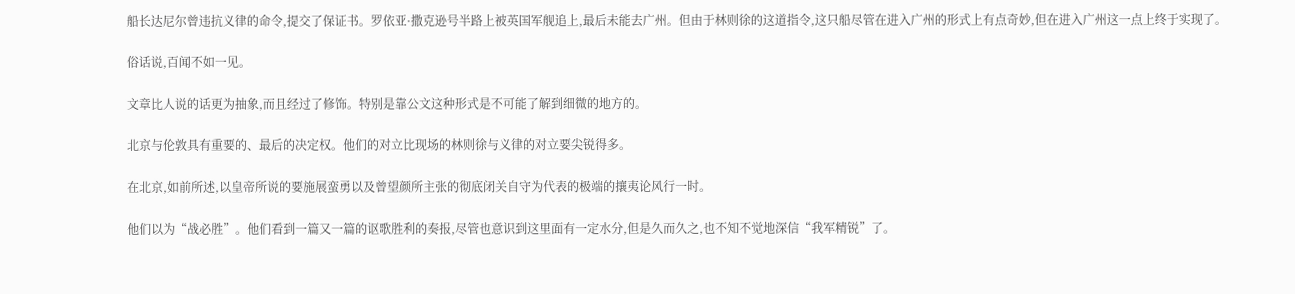船长达尼尔曾违抗义律的命令,提交了保证书。罗依亚·撒克逊号半路上被英国军舰追上,最后未能去广州。但由于林则徐的这道指令,这只船尽管在进入广州的形式上有点奇妙,但在进入广州这一点上终于实现了。

俗话说,百闻不如一见。

文章比人说的话更为抽象,而且经过了修饰。特别是靠公文这种形式是不可能了解到细微的地方的。

北京与伦敦具有重要的、最后的决定权。他们的对立比现场的林则徐与义律的对立要尖锐得多。

在北京,如前所述,以皇帝所说的要施展蛮勇以及曾望颜所主张的彻底闭关自守为代表的极端的攘夷论风行一时。

他们以为“战必胜”。他们看到一篇又一篇的讴歌胜利的奏报,尽管也意识到这里面有一定水分,但是久而久之,也不知不觉地深信“我军精锐”了。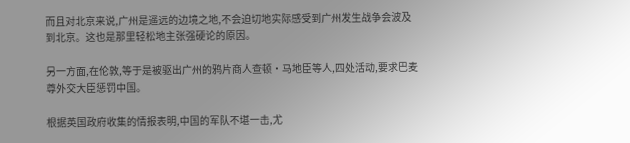而且对北京来说,广州是遥远的边境之地,不会迫切地实际感受到广州发生战争会波及到北京。这也是那里轻松地主张强硬论的原因。

另一方面,在伦敦,等于是被驱出广州的鸦片商人查顿·马地臣等人,四处活动,要求巴麦尊外交大臣惩罚中国。

根据英国政府收集的情报表明,中国的军队不堪一击,尤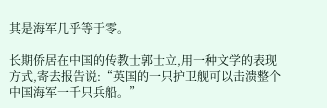其是海军几乎等于零。

长期侨居在中国的传教士郭士立,用一种文学的表现方式,寄去报告说:“英国的一只护卫舰可以击溃整个中国海军一千只兵船。”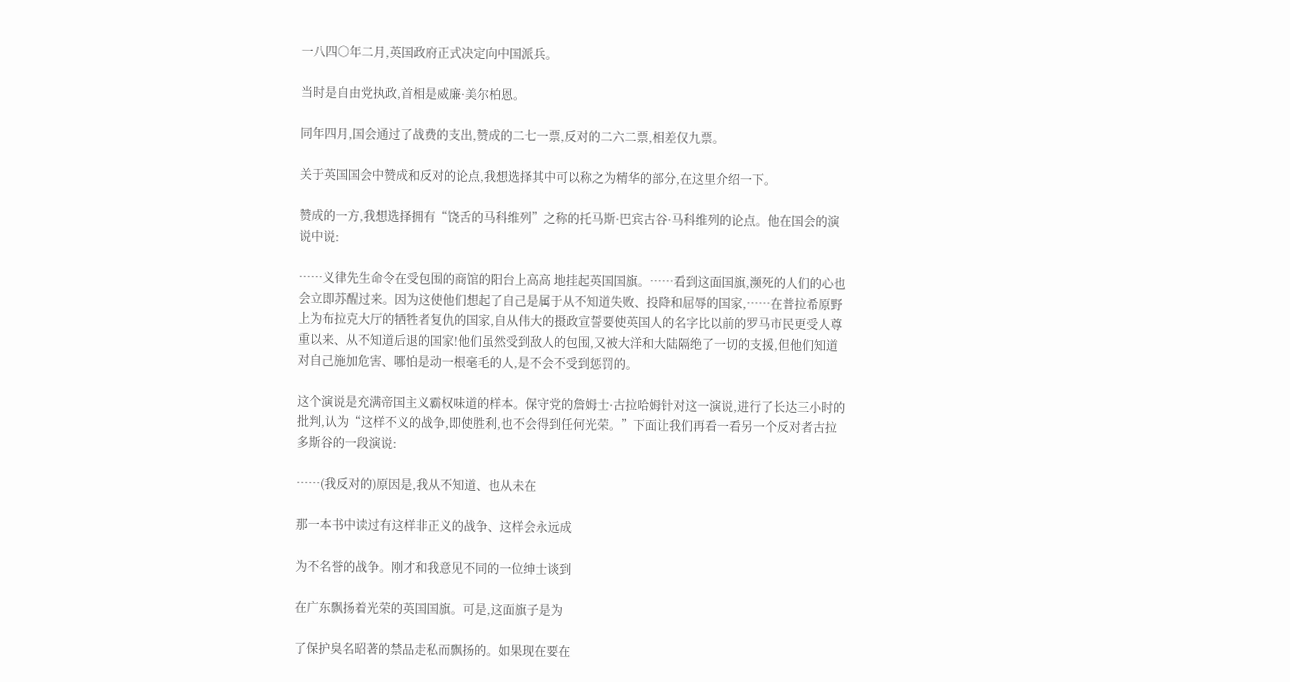一八四○年二月,英国政府正式决定向中国派兵。

当时是自由党执政,首相是威廉·美尔柏恩。

同年四月,国会通过了战费的支出,赞成的二七一票,反对的二六二票,相差仅九票。

关于英国国会中赞成和反对的论点,我想选择其中可以称之为精华的部分,在这里介绍一下。

赞成的一方,我想选择拥有“饶舌的马科维列”之称的托马斯·巴宾古谷·马科维列的论点。他在国会的演说中说:

……义律先生命令在受包围的商馆的阳台上高高 地挂起英国国旗。……看到这面国旗,濒死的人们的心也会立即苏醒过来。因为这使他们想起了自己是属于从不知道失败、投降和屈辱的国家,……在普拉希原野上为布拉克大厅的牺牲者复仇的国家,自从伟大的摄政宣誓要使英国人的名字比以前的罗马市民更受人尊重以来、从不知道后退的国家!他们虽然受到敌人的包围,又被大洋和大陆隔绝了一切的支援,但他们知道对自己施加危害、哪怕是动一根毫毛的人,是不会不受到惩罚的。

这个演说是充满帝国主义霸权味道的样本。保守党的詹姆士·古拉哈姆针对这一演说,进行了长达三小时的批判,认为“这样不义的战争,即使胜利,也不会得到任何光荣。”下面让我们再看一看另一个反对者古拉多斯谷的一段演说:

……(我反对的)原因是,我从不知道、也从未在

那一本书中读过有这样非正义的战争、这样会永远成

为不名誉的战争。刚才和我意见不同的一位绅士谈到

在广东飘扬着光荣的英国国旗。可是,这面旗子是为

了保护臭名昭著的禁品走私而飘扬的。如果现在要在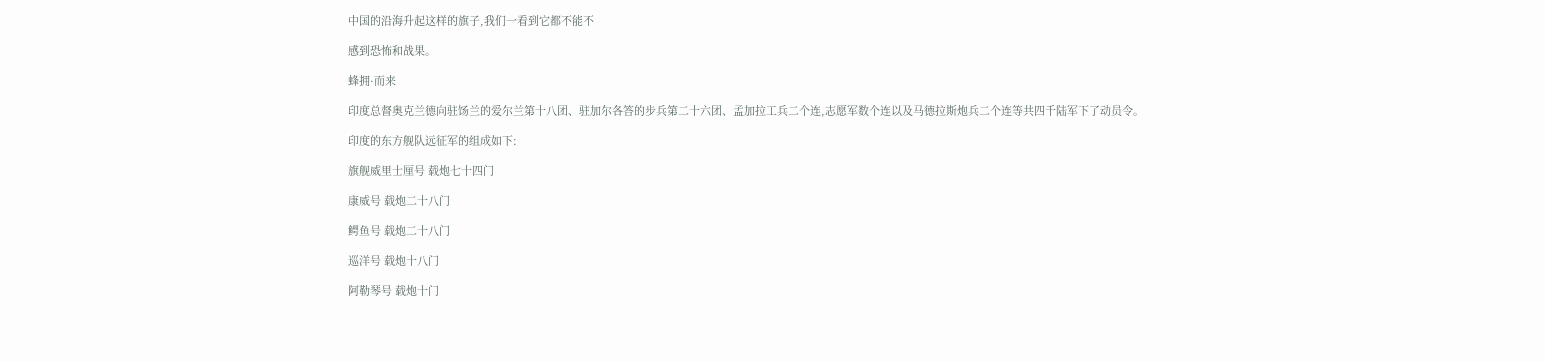中国的沿海升起这样的旗子,我们一看到它都不能不

感到恐怖和战果。

蜂拥·而来

印度总督奥克兰德向驻饧兰的爱尔兰第十八团、驻加尔各答的步兵第二十六团、孟加拉工兵二个连,志愿军数个连以及马德拉斯炮兵二个连等共四千陆军下了动员令。

印度的东方舰队远征军的组成如下:

旗舰威里士厘号 载炮七十四门

康威号 载炮二十八门

鳄鱼号 载炮二十八门

巡洋号 载炮十八门

阿勒琴号 载炮十门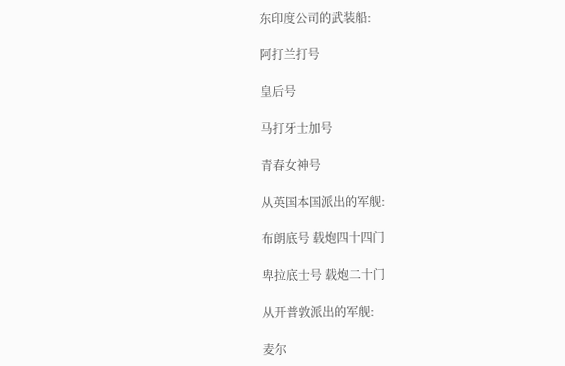东印度公司的武装船:

阿打兰打号

皇后号

马打牙士加号

青春女神号

从英国本国派出的军舰:

布朗底号 载炮四十四门

卑拉底士号 载炮二十门

从开普敦派出的军舰:

麦尔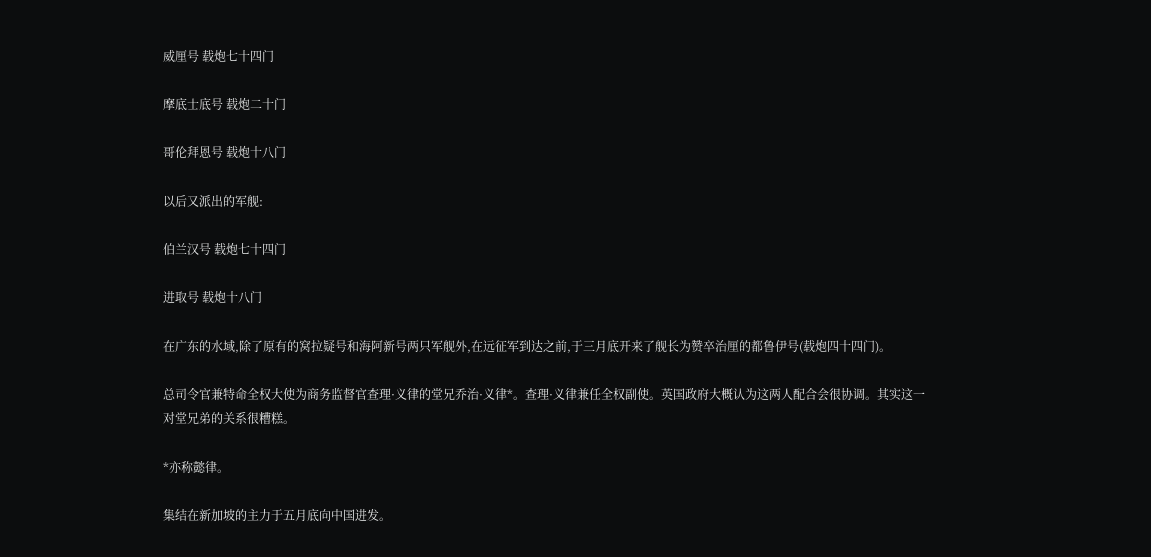威厘号 载炮七十四门

摩底士底号 载炮二十门

哥伦拜恩号 载炮十八门

以后又派出的军舰:

伯兰汉号 载炮七十四门

进取号 载炮十八门

在广东的水域,除了原有的窝拉疑号和海阿新号两只军舰外,在远征军到达之前,于三月底开来了舰长为赞卒治厘的都鲁伊号(载炮四十四门)。

总司令官兼特命全权大使为商务监督官查理·义律的堂兄乔治·义律*。查理·义律兼任全权副使。英国政府大概认为这两人配合会很协调。其实这一对堂兄弟的关系很糟糕。

*亦称懿律。

集结在新加坡的主力于五月底向中国进发。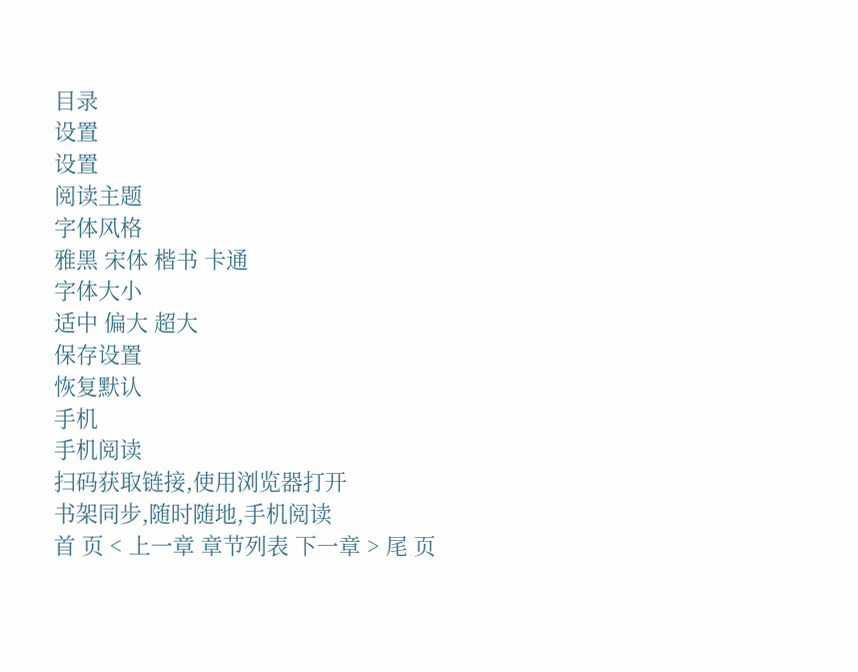目录
设置
设置
阅读主题
字体风格
雅黑 宋体 楷书 卡通
字体大小
适中 偏大 超大
保存设置
恢复默认
手机
手机阅读
扫码获取链接,使用浏览器打开
书架同步,随时随地,手机阅读
首 页 < 上一章 章节列表 下一章 > 尾 页